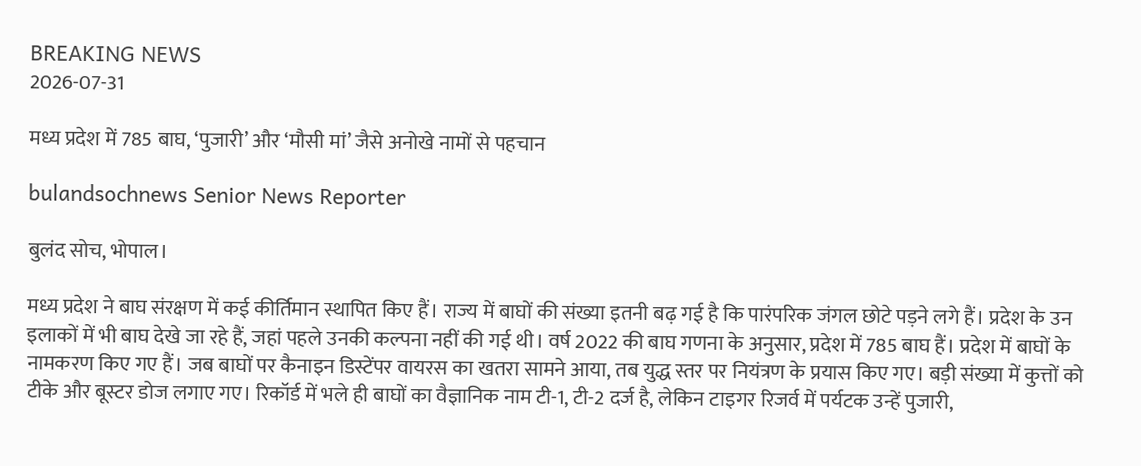BREAKING NEWS
2026-07-31

मध्य प्रदेश में 785 बाघ, ‘पुजारी’ और ‘मौसी मां’ जैसे अनोखे नामों से पहचान

bulandsochnews Senior News Reporter

बुलंद सोच, भोपाल।

मध्य प्रदेश ने बाघ संरक्षण में कई कीर्तिमान स्थापित किए हैं। राज्य में बाघों की संख्या इतनी बढ़ गई है कि पारंपरिक जंगल छोटे पड़ने लगे हैं। प्रदेश के उन इलाकों में भी बाघ देखे जा रहे हैं, जहां पहले उनकी कल्पना नहीं की गई थी। वर्ष 2022 की बाघ गणना के अनुसार, प्रदेश में 785 बाघ हैं। प्रदेश में बाघों के नामकरण किए गए हैं। जब बाघों पर कैनाइन डिस्टेंपर वायरस का खतरा सामने आया, तब युद्ध स्तर पर नियंत्रण के प्रयास किए गए। बड़ी संख्या में कुत्तों को टीके और बूस्टर डोज लगाए गए। रिकॉर्ड में भले ही बाघों का वैज्ञानिक नाम टी-1, टी-2 दर्ज है, लेकिन टाइगर रिजर्व में पर्यटक उन्हें पुजारी,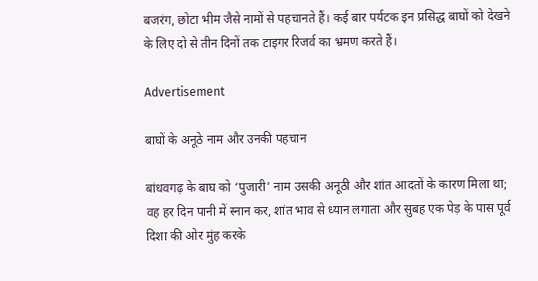बजरंग, छोटा भीम जैसे नामों से पहचानते हैं। कई बार पर्यटक इन प्रसिद्ध बाघों को देखने के लिए दो से तीन दिनों तक टाइगर रिजर्व का भ्रमण करते हैं।

Advertisement

बाघों के अनूठे नाम और उनकी पहचान

बांधवगढ़ के बाघ को ‘पुजारी’ नाम उसकी अनूठी और शांत आदतों के कारण मिला था; वह हर दिन पानी में स्नान कर, शांत भाव से ध्यान लगाता और सुबह एक पेड़ के पास पूर्व दिशा की ओर मुंह करके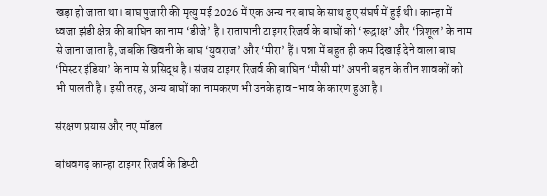खड़ा हो जाता था। बाघ पुजारी की मृत्यु मई 2026 में एक अन्य नर बाघ के साथ हुए संघर्ष में हुई थी। कान्हा में ध्वजा झंडी क्षेत्र की बाघिन का नाम ‘डीजे’ है। रातापानी टाइगर रिजर्व के बाघों को ‘रूद्राक्ष’ और ‘त्रिशूल’ के नाम से जाना जाता है, जबकि खिवनी के बाघ ‘युवराज’ और ‘मीरा’ हैं। पन्ना में बहुत ही कम दिखाई देने वाला बाघ ‘मिस्टर इंडिया’ के नाम से प्रसिद्ध है। संजय टाइगर रिजर्व की बाघिन ‘मौसी मां’ अपनी बहन के तीन शावकों को भी पालती है। इसी तरह, अन्य बाघों का नामकरण भी उनके हाव-भाव के कारण हुआ है।

संरक्षण प्रयास और नए मॉडल

बांधवगढ़ कान्हा टाइगर रिजर्व के डिप्टी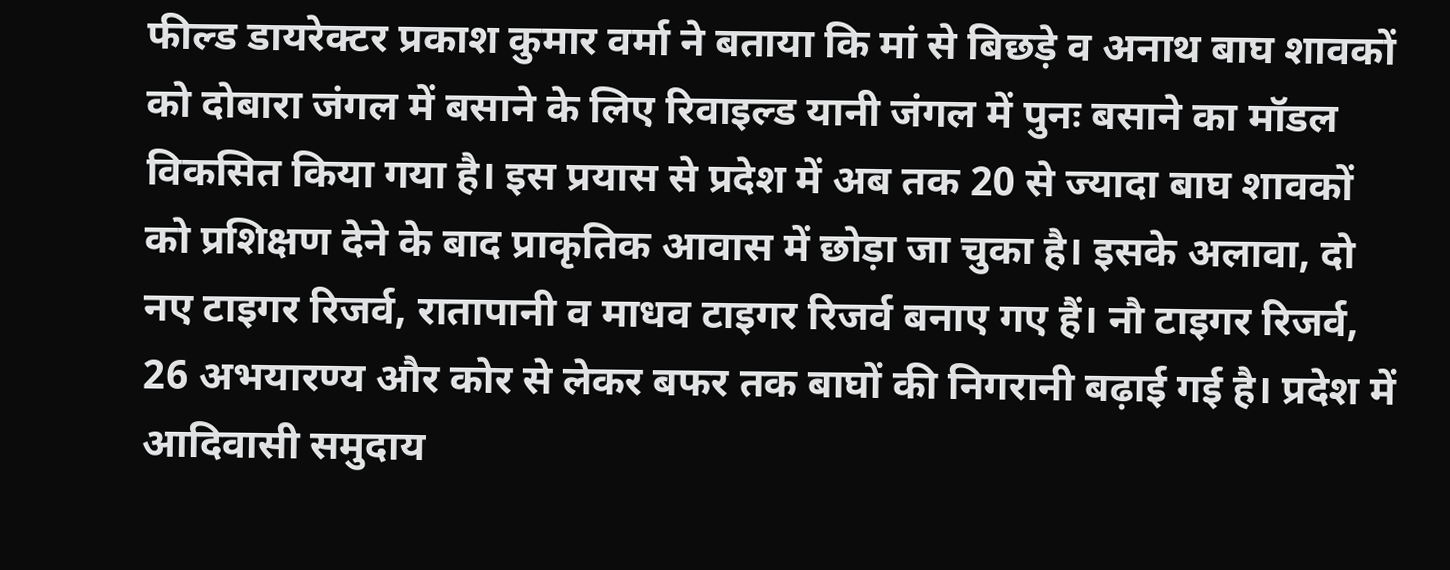फील्ड डायरेक्टर प्रकाश कुमार वर्मा ने बताया कि मां से बिछड़े व अनाथ बाघ शावकों को दोबारा जंगल में बसाने के लिए रिवाइल्ड यानी जंगल में पुनः बसाने का मॉडल विकसित किया गया है। इस प्रयास से प्रदेश में अब तक 20 से ज्यादा बाघ शावकों को प्रशिक्षण देने के बाद प्राकृतिक आवास में छोड़ा जा चुका है। इसके अलावा, दो नए टाइगर रिजर्व, रातापानी व माधव टाइगर रिजर्व बनाए गए हैं। नौ टाइगर रिजर्व, 26 अभयारण्य और कोर से लेकर बफर तक बाघों की निगरानी बढ़ाई गई है। प्रदेश में आदिवासी समुदाय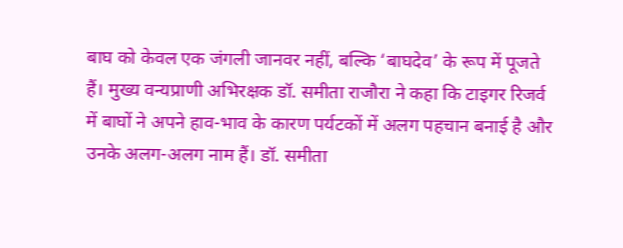बाघ को केवल एक जंगली जानवर नहीं, बल्कि ‘बाघदेव’ के रूप में पूजते हैं। मुख्य वन्यप्राणी अभिरक्षक डॉ. समीता राजौरा ने कहा कि टाइगर रिजर्व में बाघों ने अपने हाव-भाव के कारण पर्यटकों में अलग पहचान बनाई है और उनके अलग-अलग नाम हैं। डॉ. समीता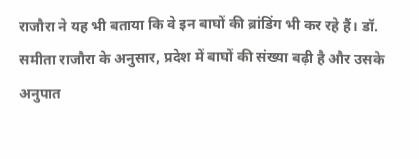राजौरा ने यह भी बताया कि वे इन बाघों की ब्रांडिंग भी कर रहे हैं। डॉ. समीता राजौरा के अनुसार, प्रदेश में बाघों की संख्या बढ़ी है और उसके अनुपात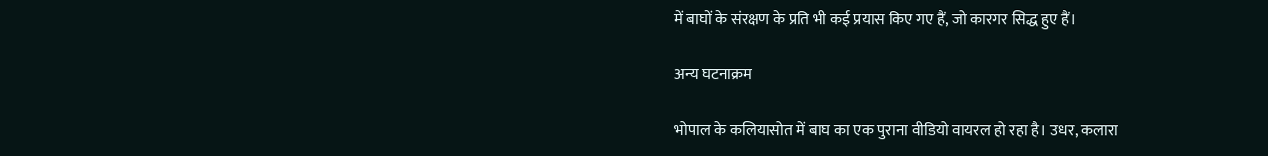में बाघों के संरक्षण के प्रति भी कई प्रयास किए गए हैं, जो कारगर सिद्ध हुए हैं।

अन्य घटनाक्रम

भोपाल के कलियासोत में बाघ का एक पुराना वीडियो वायरल हो रहा है। उधर, कलारा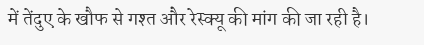में तेंदुए के खौफ से गश्त और रेस्क्यू की मांग की जा रही है।